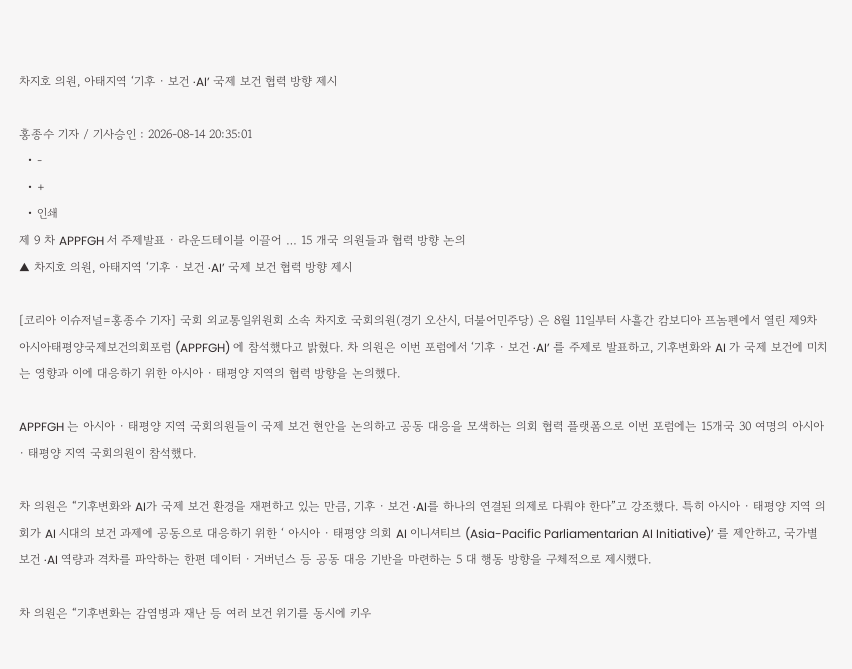차지호 의원, 아태지역 ‘기후 · 보건 ·AI’ 국제 보건 협력 방향 제시

홍종수 기자 / 기사승인 : 2026-08-14 20:35:01
  • -
  • +
  • 인쇄
제 9 차 APPFGH 서 주제발표 · 라운드테이블 이끌어 … 15 개국 의원들과 협력 방향 논의
▲ 차지호 의원, 아태지역 ‘기후 · 보건 ·AI’ 국제 보건 협력 방향 제시

[코리아 이슈저널=홍종수 기자] 국회 외교통일위원회 소속 차지호 국회의원(경기 오산시, 더불어민주당) 은 8월 11일부터 사흘간 캄보디아 프놈펜에서 열린 제9차 아시아태평양국제보건의회포럼 (APPFGH) 에 참석했다고 밝혔다. 차 의원은 이번 포럼에서 ‘기후 · 보건 ·AI’ 를 주제로 발표하고, 기후변화와 AI 가 국제 보건에 미치는 영향과 이에 대응하기 위한 아시아 · 태평양 지역의 협력 방향을 논의했다.

APPFGH 는 아시아 · 태평양 지역 국회의원들이 국제 보건 현안을 논의하고 공동 대응을 모색하는 의회 협력 플랫폼으로 이번 포럼에는 15개국 30 여명의 아시아 · 태평양 지역 국회의원이 참석했다.

차 의원은 “기후변화와 AI가 국제 보건 환경을 재편하고 있는 만큼, 기후 · 보건 ·AI를 하나의 연결된 의제로 다뤄야 한다”고 강조했다. 특히 아시아 · 태평양 지역 의회가 AI 시대의 보건 과제에 공동으로 대응하기 위한 ‘ 아시아 · 태평양 의회 AI 이니셔티브 (Asia-Pacific Parliamentarian AI Initiative)’ 를 제안하고, 국가별 보건 ·AI 역량과 격차를 파악하는 한편 데이터 · 거버넌스 등 공동 대응 기반을 마련하는 5 대 행동 방향을 구체적으로 제시했다.

차 의원은 “기후변화는 감염병과 재난 등 여러 보건 위기를 동시에 키우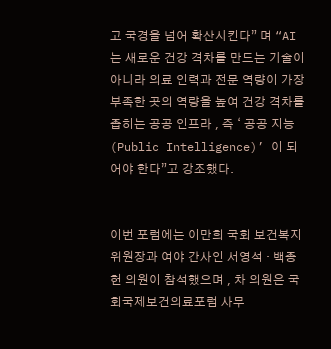고 국경을 넘어 확산시킨다” 며 “AI 는 새로운 건강 격차를 만드는 기술이 아니라 의료 인력과 전문 역량이 가장 부족한 곳의 역량을 높여 건강 격차를 좁히는 공공 인프라 , 즉 ‘ 공공 지능 (Public Intelligence)’ 이 되어야 한다”고 강조했다.


이번 포럼에는 이만희 국회 보건복지위원장과 여야 간사인 서영석 · 백종헌 의원이 참석했으며 , 차 의원은 국회국제보건의료포럼 사무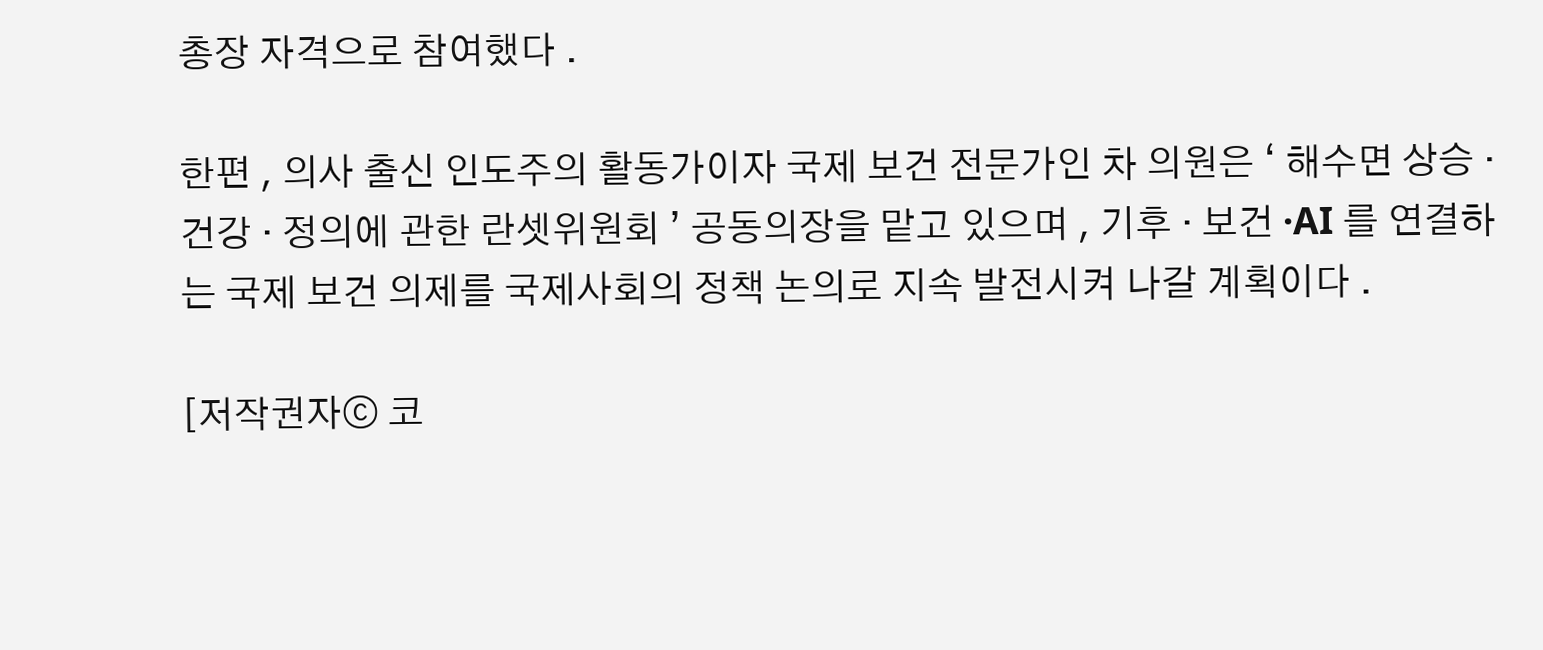총장 자격으로 참여했다 .

한편 , 의사 출신 인도주의 활동가이자 국제 보건 전문가인 차 의원은 ‘ 해수면 상승 · 건강 · 정의에 관한 란셋위원회 ’ 공동의장을 맡고 있으며 , 기후 · 보건 ·AI 를 연결하는 국제 보건 의제를 국제사회의 정책 논의로 지속 발전시켜 나갈 계획이다 .

[저작권자ⓒ 코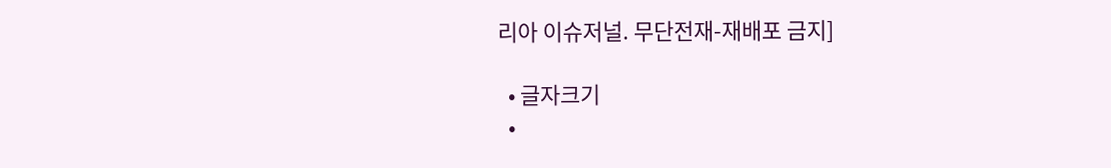리아 이슈저널. 무단전재-재배포 금지]

  • 글자크기
  •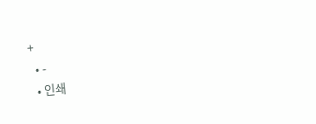+
  • -
  • 인쇄